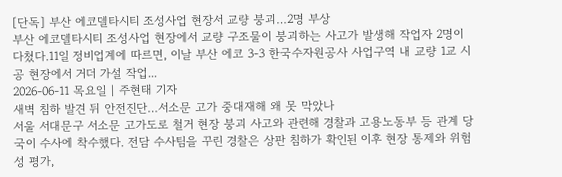[단독] 부산 에코델타시티 조성사업 현장서 교량 붕괴…2명 부상
부산 에코델타시티 조성사업 현장에서 교량 구조물이 붕괴하는 사고가 발생해 작업자 2명이 다쳤다.11일 정비업계에 따르면, 이날 부산 에코 3-3 한국수자원공사 사업구역 내 교량 1교 시공 현장에서 거더 가설 작업...
2026-06-11 목요일 | 주현태 기자
새벽 침하 발견 뒤 안전진단…서소문 고가 중대재해 왜 못 막았나
서울 서대문구 서소문 고가도로 철거 현장 붕괴 사고와 관련해 경찰과 고용노동부 등 관계 당국이 수사에 착수했다. 전담 수사팀을 꾸린 경찰은 상판 침하가 확인된 이후 현장 통제와 위험성 평가,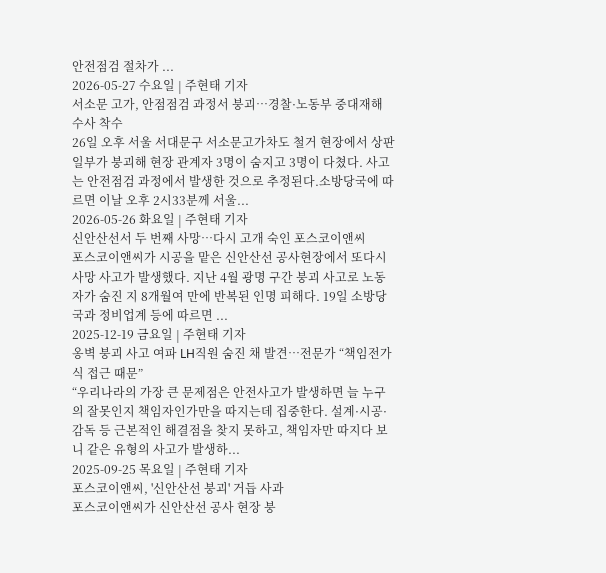안전점검 절차가 ...
2026-05-27 수요일 | 주현태 기자
서소문 고가, 안점점검 과정서 붕괴…경찰·노동부 중대재해 수사 착수
26일 오후 서울 서대문구 서소문고가차도 철거 현장에서 상판 일부가 붕괴해 현장 관계자 3명이 숨지고 3명이 다쳤다. 사고는 안전점검 과정에서 발생한 것으로 추정된다.소방당국에 따르면 이날 오후 2시33분께 서울...
2026-05-26 화요일 | 주현태 기자
신안산선서 두 번째 사망…다시 고개 숙인 포스코이앤씨
포스코이앤씨가 시공을 맡은 신안산선 공사현장에서 또다시 사망 사고가 발생했다. 지난 4월 광명 구간 붕괴 사고로 노동자가 숨진 지 8개월여 만에 반복된 인명 피해다. 19일 소방당국과 정비업계 등에 따르면 ...
2025-12-19 금요일 | 주현태 기자
옹벽 붕괴 사고 여파 LH직원 숨진 채 발견…전문가 “책임전가식 접근 때문”
“우리나라의 가장 큰 문제점은 안전사고가 발생하면 늘 누구의 잘못인지 책임자인가만을 따지는데 집중한다. 설계·시공·감독 등 근본적인 해결점을 찾지 못하고, 책임자만 따지다 보니 같은 유형의 사고가 발생하...
2025-09-25 목요일 | 주현태 기자
포스코이앤씨, '신안산선 붕괴' 거듭 사과
포스코이앤씨가 신안산선 공사 현장 붕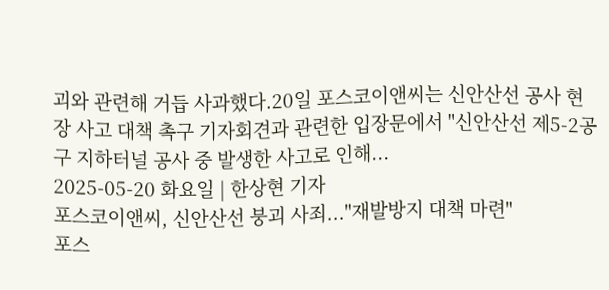괴와 관련해 거듭 사과했다.20일 포스코이앤씨는 신안산선 공사 현장 사고 대책 촉구 기자회견과 관련한 입장문에서 "신안산선 제5-2공구 지하터널 공사 중 발생한 사고로 인해...
2025-05-20 화요일 | 한상현 기자
포스코이앤씨, 신안산선 붕괴 사죄..."재발방지 대책 마련"
포스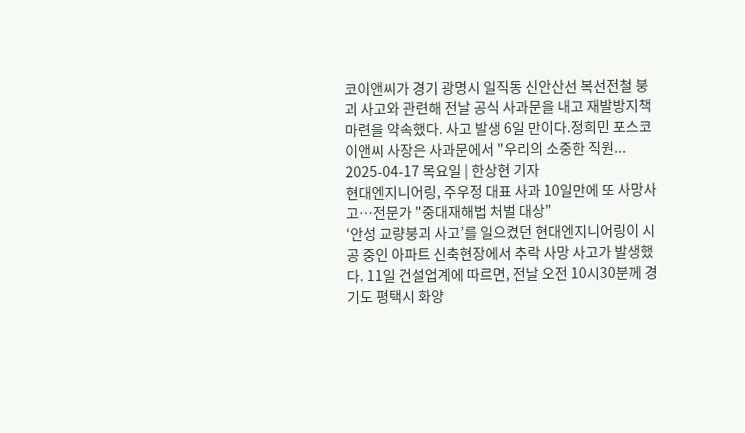코이앤씨가 경기 광명시 일직동 신안산선 복선전철 붕괴 사고와 관련해 전날 공식 사과문을 내고 재발방지책 마련을 약속했다. 사고 발생 6일 만이다.정희민 포스코이앤씨 사장은 사과문에서 "우리의 소중한 직원...
2025-04-17 목요일 | 한상현 기자
현대엔지니어링, 주우정 대표 사과 10일만에 또 사망사고…전문가 "중대재해법 처벌 대상"
‘안성 교량붕괴 사고’를 일으켰던 현대엔지니어링이 시공 중인 아파트 신축현장에서 추락 사망 사고가 발생했다. 11일 건설업계에 따르면, 전날 오전 10시30분께 경기도 평택시 화양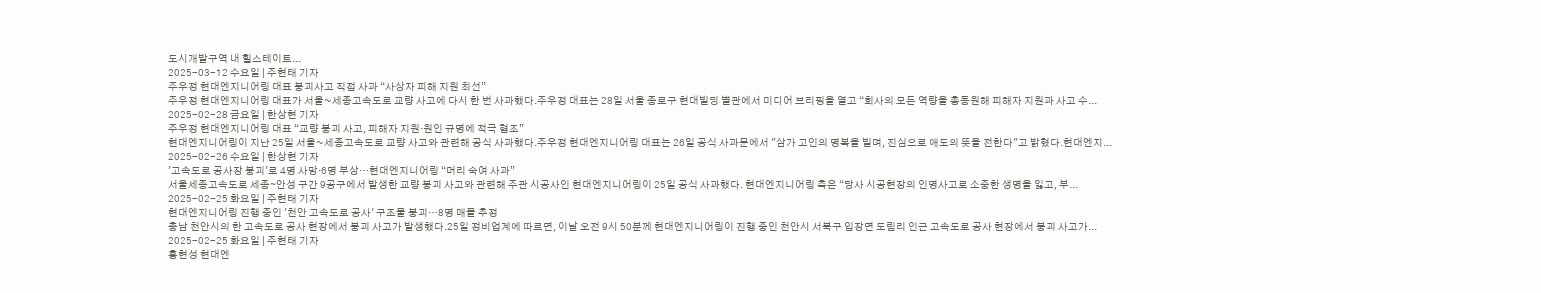도시개발구역 내 힐스테이트...
2025-03-12 수요일 | 주현태 기자
주우정 현대엔지니어링 대표 붕괴사고 직접 사과 “사상자 피해 지원 최선”
주우정 현대엔지니어링 대표가 서울~세종고속도로 교량 사고에 다시 한 번 사과했다.주우정 대표는 28일 서울 종로구 현대빌딩 별관에서 미디어 브리핑을 열고 “회사의 모든 역량을 총동원해 피해자 지원과 사고 수...
2025-02-28 금요일 | 한상현 기자
주우정 현대엔지니어링 대표 “교량 붕괴 사고, 피해자 지원·원인 규명에 적극 협조”
현대엔지니어링이 지난 25일 서울~세종고속도로 교량 사고와 관련해 공식 사과했다.주우정 현대엔지니어링 대표는 26일 공식 사과문에서 "삼가 고인의 명복을 빌며, 진심으로 애도의 뜻을 전한다"고 밝혔다.현대엔지...
2025-02-26 수요일 | 한상현 기자
'고속도로 공사장 붕괴'로 4명 사망‧6명 부상…현대엔지니어링 “머리 숙여 사과”
서울세종고속도로 세종∼안성 구간 9공구에서 발생한 교량 붕괴 사고와 관련해 주관 시공사인 현대엔지니어링이 25일 공식 사과했다. 현대엔지니어링 측은 “당사 시공현장의 인명사고로 소중한 생명을 잃고, 부...
2025-02-25 화요일 | 주현태 기자
현대엔지니어링 진행 중인 '천안 고속도로 공사' 구조물 붕괴…8명 매몰 추정
충남 천안시의 한 고속도로 공사 현장에서 붕괴 사고가 발생했다.25일 정비업계에 따르면, 이날 오전 9시 50분께 현대엔지니어링이 진행 중인 천안시 서북구 입장면 도림리 인근 고속도로 공사 현장에서 붕괴 사고가...
2025-02-25 화요일 | 주현태 기자
홍현성 현대엔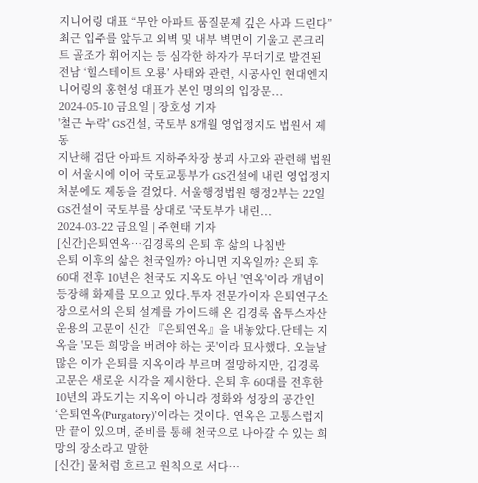지니어링 대표 “무안 아파트 품질문제 깊은 사과 드린다”
최근 입주를 앞두고 외벽 및 내부 벽면이 기울고 콘크리트 골조가 휘어지는 등 심각한 하자가 무더기로 발견된 전남 ‘힐스테이트 오룡’ 사태와 관련, 시공사인 현대엔지니어링의 홍현성 대표가 본인 명의의 입장문...
2024-05-10 금요일 | 장호성 기자
'철근 누락' GS건설, 국토부 8개월 영업정지도 법원서 제동
지난해 검단 아파트 지하주차장 붕괴 사고와 관련해 법원이 서울시에 이어 국토교통부가 GS건설에 내린 영업정지 처분에도 제동을 걸었다. 서울행정법원 행정2부는 22일 GS건설이 국토부를 상대로 '국토부가 내린...
2024-03-22 금요일 | 주현태 기자
[신간]은퇴연옥…김경록의 은퇴 후 삶의 나침반
은퇴 이후의 삶은 천국일까? 아니면 지옥일까? 은퇴 후 60대 전후 10년은 천국도 지옥도 아닌 '연옥'이라 개념이 등장해 화제를 모으고 있다.투자 전문가이자 은퇴연구소장으로서의 은퇴 설계를 가이드해 온 김경록 옵투스자산운용의 고문이 신간 『은퇴연옥』을 내놓았다.단테는 지옥을 '모든 희망을 버려야 하는 곳'이라 묘사했다. 오늘날 많은 이가 은퇴를 지옥이라 부르며 절망하지만, 김경록 고문은 새로운 시각을 제시한다. 은퇴 후 60대를 전후한 10년의 과도기는 지옥이 아니라 정화와 성장의 공간인 ‘은퇴연옥(Purgatory)’이라는 것이다. 연옥은 고통스럽지만 끝이 있으며, 준비를 통해 천국으로 나아갈 수 있는 희망의 장소라고 말한
[신간] 물처럼 흐르고 원칙으로 서다…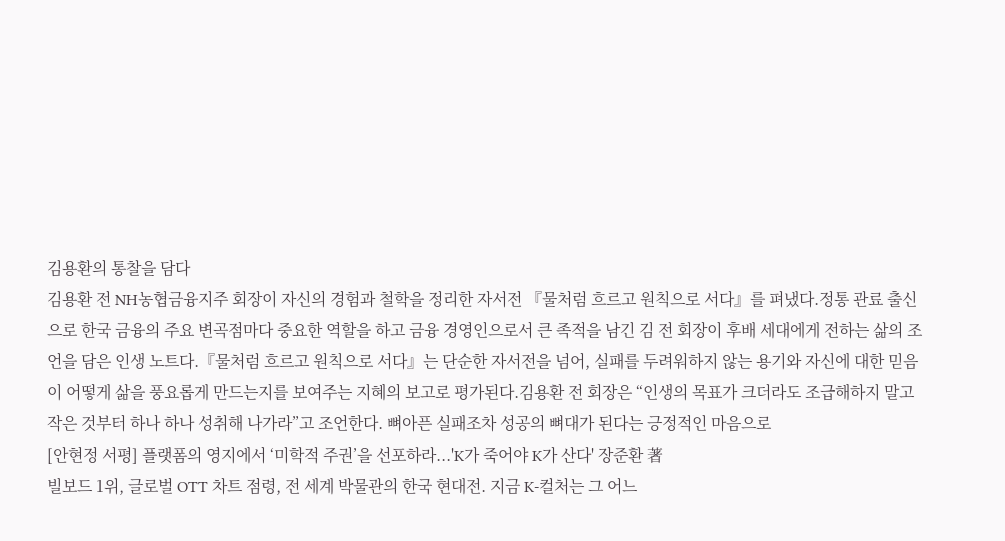김용환의 통찰을 담다
김용환 전 NH농협금융지주 회장이 자신의 경험과 철학을 정리한 자서전 『물처럼 흐르고 원칙으로 서다』를 펴냈다.정통 관료 출신으로 한국 금융의 주요 변곡점마다 중요한 역할을 하고 금융 경영인으로서 큰 족적을 남긴 김 전 회장이 후배 세대에게 전하는 삶의 조언을 담은 인생 노트다.『물처럼 흐르고 원칙으로 서다』는 단순한 자서전을 넘어, 실패를 두려워하지 않는 용기와 자신에 대한 믿음이 어떻게 삶을 풍요롭게 만드는지를 보여주는 지혜의 보고로 평가된다.김용환 전 회장은 “인생의 목표가 크더라도 조급해하지 말고 작은 것부터 하나 하나 성취해 나가라”고 조언한다. 뼈아픈 실패조차 성공의 뼈대가 된다는 긍정적인 마음으로
[안현정 서평] 플랫폼의 영지에서 ‘미학적 주권’을 선포하라...'K가 죽어야 K가 산다' 장준환 著
빌보드 1위, 글로벌 OTT 차트 점령, 전 세계 박물관의 한국 현대전. 지금 K-컬처는 그 어느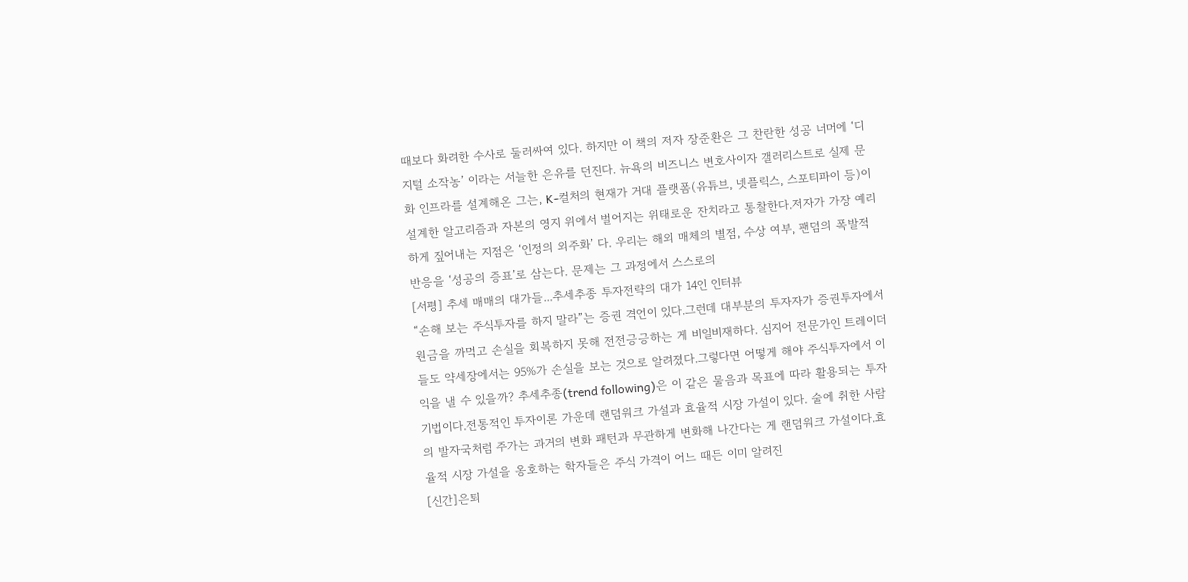때보다 화려한 수사로 둘러싸여 있다. 하지만 이 책의 저자 장준환은 그 찬란한 성공 너머에 ‘디지털 소작농’ 이라는 서늘한 은유를 던진다. 뉴욕의 비즈니스 변호사이자 갤러리스트로 실제 문화 인프라를 설계해온 그는, K-컬처의 현재가 거대 플랫폼(유튜브, 넷플릭스, 스포티파이 등)이 설계한 알고리즘과 자본의 영지 위에서 벌어지는 위태로운 잔치라고 통찰한다.저자가 가장 예리하게 짚어내는 지점은 ‘인정의 외주화’ 다. 우리는 해외 매체의 별점, 수상 여부, 팬덤의 폭발적 반응을 ‘성공의 증표’로 삼는다. 문제는 그 과정에서 스스로의
[서평] 추세 매매의 대가들...추세추종 투자전략의 대가 14인 인터뷰
“손해 보는 주식투자를 하지 말라”는 증권 격언이 있다.그런데 대부분의 투자자가 증권투자에서 원금을 까먹고 손실을 회복하지 못해 전전긍긍하는 게 비일비재하다. 심지어 전문가인 트레이더들도 약세장에서는 95%가 손실을 보는 것으로 알려졌다.그렇다면 어떻게 해야 주식투자에서 이익을 낼 수 있을까? 추세추종(trend following)은 이 같은 물음과 목표에 따라 활용되는 투자기법이다.전통적인 투자이론 가운데 랜덤워크 가설과 효율적 시장 가설이 있다. 술에 취한 사람의 발자국처럼 주가는 과거의 변화 패턴과 무관하게 변화해 나간다는 게 랜덤워크 가설이다.효율적 시장 가설을 옹호하는 학자들은 주식 가격이 어느 때든 이미 알려진
[신간]은퇴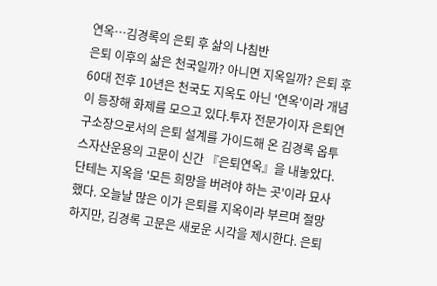연옥…김경록의 은퇴 후 삶의 나침반
은퇴 이후의 삶은 천국일까? 아니면 지옥일까? 은퇴 후 60대 전후 10년은 천국도 지옥도 아닌 '연옥'이라 개념이 등장해 화제를 모으고 있다.투자 전문가이자 은퇴연구소장으로서의 은퇴 설계를 가이드해 온 김경록 옵투스자산운용의 고문이 신간 『은퇴연옥』을 내놓았다.단테는 지옥을 '모든 희망을 버려야 하는 곳'이라 묘사했다. 오늘날 많은 이가 은퇴를 지옥이라 부르며 절망하지만, 김경록 고문은 새로운 시각을 제시한다. 은퇴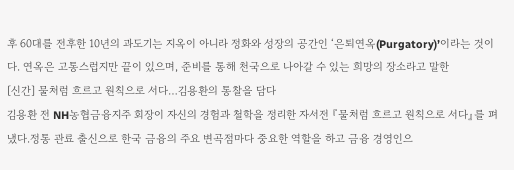후 60대를 전후한 10년의 과도기는 지옥이 아니라 정화와 성장의 공간인 ‘은퇴연옥(Purgatory)’이라는 것이다. 연옥은 고통스럽지만 끝이 있으며, 준비를 통해 천국으로 나아갈 수 있는 희망의 장소라고 말한
[신간] 물처럼 흐르고 원칙으로 서다…김용환의 통찰을 담다
김용환 전 NH농협금융지주 회장이 자신의 경험과 철학을 정리한 자서전 『물처럼 흐르고 원칙으로 서다』를 펴냈다.정통 관료 출신으로 한국 금융의 주요 변곡점마다 중요한 역할을 하고 금융 경영인으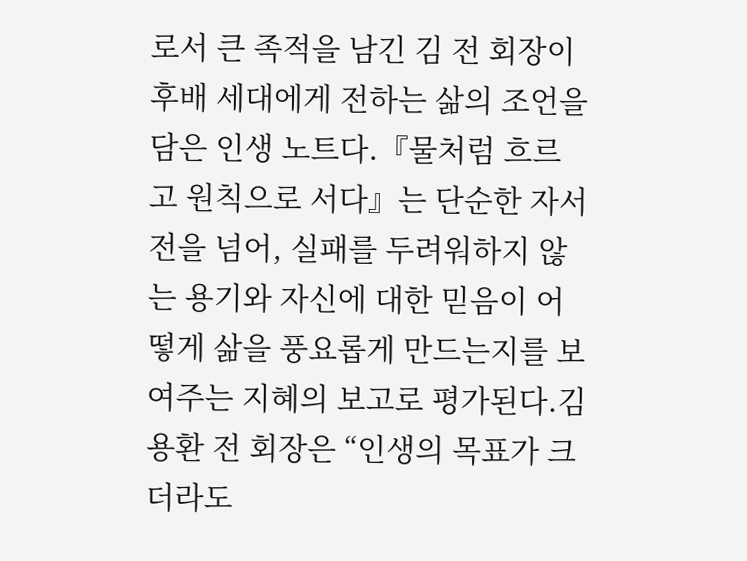로서 큰 족적을 남긴 김 전 회장이 후배 세대에게 전하는 삶의 조언을 담은 인생 노트다.『물처럼 흐르고 원칙으로 서다』는 단순한 자서전을 넘어, 실패를 두려워하지 않는 용기와 자신에 대한 믿음이 어떻게 삶을 풍요롭게 만드는지를 보여주는 지혜의 보고로 평가된다.김용환 전 회장은 “인생의 목표가 크더라도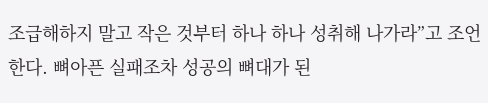조급해하지 말고 작은 것부터 하나 하나 성취해 나가라”고 조언한다. 뼈아픈 실패조차 성공의 뼈대가 된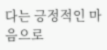다는 긍정적인 마음으로